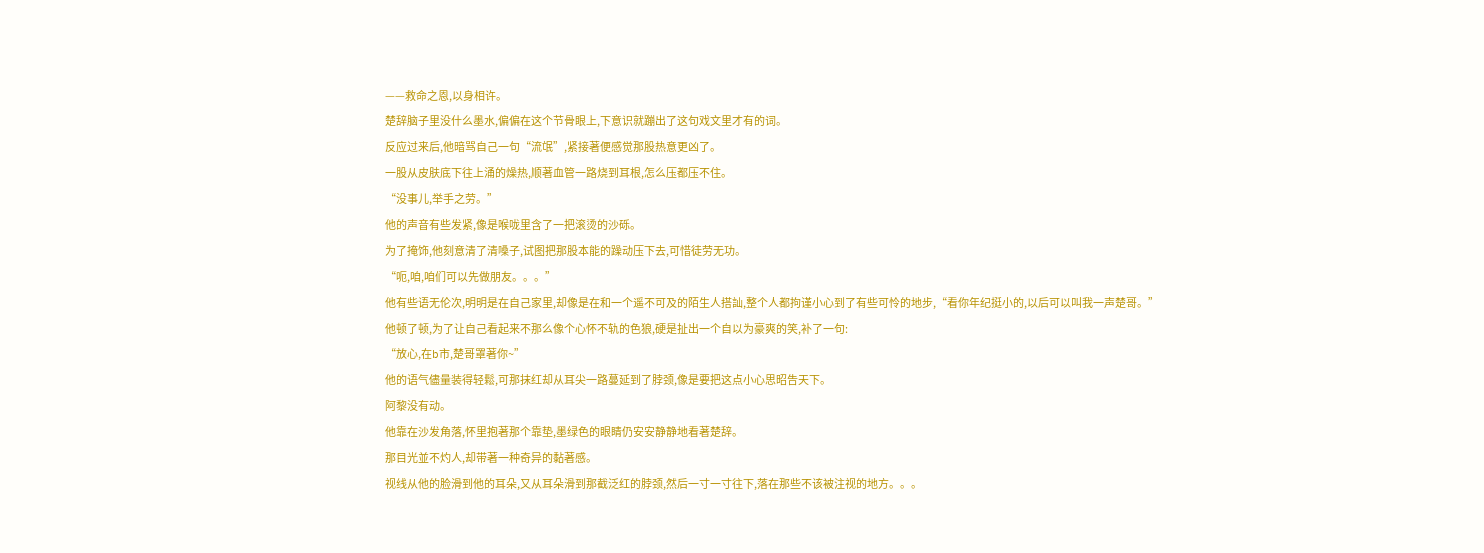——救命之恩,以身相许。
楚辞脑子里没什么墨水,偏偏在这个节骨眼上,下意识就蹦出了这句戏文里才有的词。
反应过来后,他暗骂自己一句“流氓”,紧接著便感觉那股热意更凶了。
一股从皮肤底下往上涌的燥热,顺著血管一路烧到耳根,怎么压都压不住。
“没事儿,举手之劳。”
他的声音有些发紧,像是喉咙里含了一把滚烫的沙砾。
为了掩饰,他刻意清了清嗓子,试图把那股本能的躁动压下去,可惜徒劳无功。
“呃,咱,咱们可以先做朋友。。。”
他有些语无伦次,明明是在自己家里,却像是在和一个遥不可及的陌生人搭訕,整个人都拘谨小心到了有些可怜的地步,“看你年纪挺小的,以后可以叫我一声楚哥。”
他顿了顿,为了让自己看起来不那么像个心怀不轨的色狼,硬是扯出一个自以为豪爽的笑,补了一句:
“放心,在b市,楚哥罩著你~”
他的语气儘量装得轻鬆,可那抹红却从耳尖一路蔓延到了脖颈,像是要把这点小心思昭告天下。
阿黎没有动。
他靠在沙发角落,怀里抱著那个靠垫,墨绿色的眼睛仍安安静静地看著楚辞。
那目光並不灼人,却带著一种奇异的黏著感。
视线从他的脸滑到他的耳朵,又从耳朵滑到那截泛红的脖颈,然后一寸一寸往下,落在那些不该被注视的地方。。。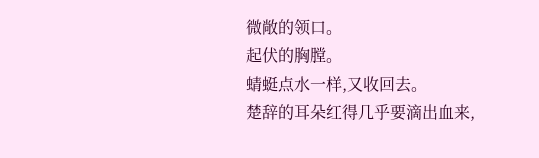微敞的领口。
起伏的胸膛。
蜻蜓点水一样,又收回去。
楚辞的耳朵红得几乎要滴出血来,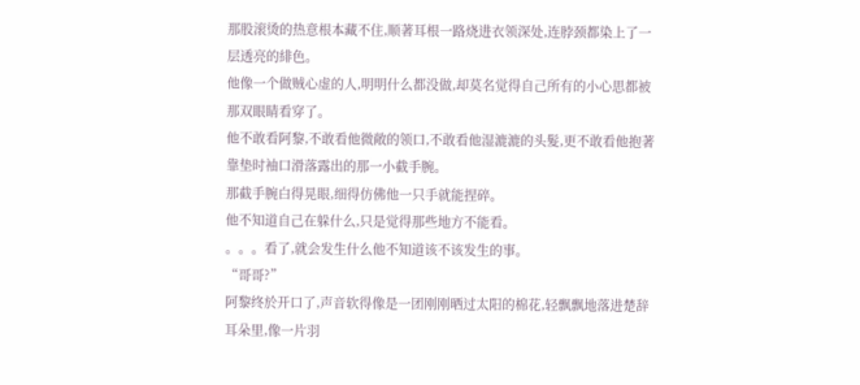那股滚烫的热意根本藏不住,顺著耳根一路烧进衣领深处,连脖颈都染上了一层透亮的緋色。
他像一个做贼心虚的人,明明什么都没做,却莫名觉得自己所有的小心思都被那双眼睛看穿了。
他不敢看阿黎,不敢看他微敞的领口,不敢看他湿漉漉的头髮,更不敢看他抱著靠垫时袖口滑落露出的那一小截手腕。
那截手腕白得晃眼,细得仿佛他一只手就能捏碎。
他不知道自己在躲什么,只是觉得那些地方不能看。
。。。看了,就会发生什么他不知道该不该发生的事。
“哥哥?”
阿黎终於开口了,声音软得像是一团刚刚晒过太阳的棉花,轻飘飘地落进楚辞耳朵里,像一片羽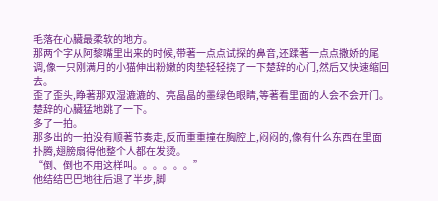毛落在心臟最柔软的地方。
那两个字从阿黎嘴里出来的时候,带著一点点试探的鼻音,还蹂著一点点撒娇的尾调,像一只刚满月的小猫伸出粉嫩的肉垫轻轻挠了一下楚辞的心门,然后又快速缩回去。
歪了歪头,睁著那双湿漉漉的、亮晶晶的墨绿色眼睛,等著看里面的人会不会开门。
楚辞的心臟猛地跳了一下。
多了一拍。
那多出的一拍没有顺著节奏走,反而重重撞在胸腔上,闷闷的,像有什么东西在里面扑腾,翅膀扇得他整个人都在发烫。
“倒、倒也不用这样叫。。。。。。”
他结结巴巴地往后退了半步,脚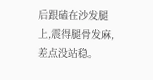后跟磕在沙发腿上,震得腿骨发麻,差点没站稳。